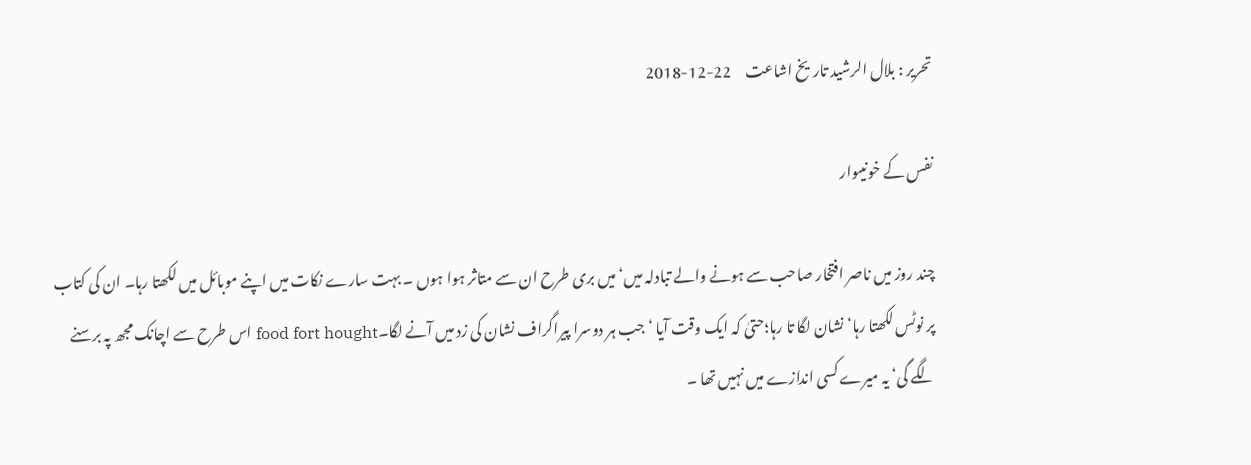تحریر : بلال الرشید تاریخ اشاعت     22-12-2018

نفس کے خونیںوار

چند روز میں ناصر افتخار صاحب سے ہونے والے تبادلہ میں‘ میں بری طرح ان سے متاثر ہوا ہوں ۔ بہت سارے نکات میں اپنے موبائل میں لکھتا رہا۔ ان کی کتاب پر نوٹس لکھتا رہا‘ نشان لگا تا رہا؛حتیٰ کہ ایک وقت آیا ‘ جب ہر دوسرا پیراگراف نشان کی زد میں آنے لگا۔food fort hought اس طرح سے اچانک مجھ پہ برسنے لگے گی‘ یہ میرے کسی اندازے میں نہیں تھا ۔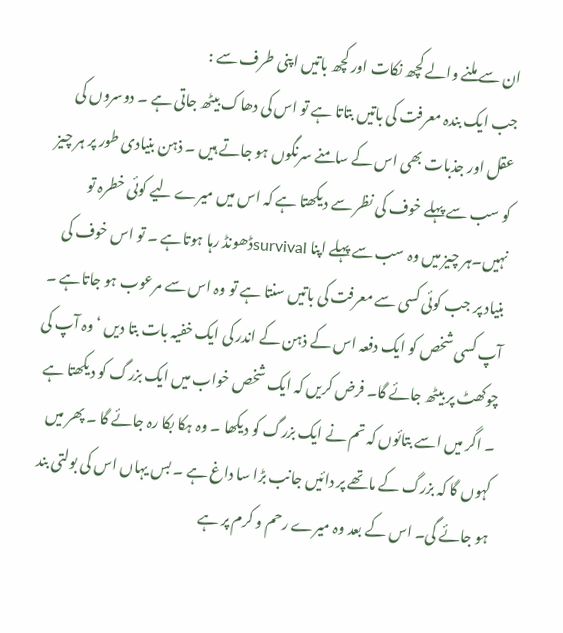ان سے ملنے والے کچھ نکات اور کچھ باتیں اپنی طرف سے :
جب ایک بندہ معرفت کی باتیں بتاتا ہے تو اس کی دھاک بیٹھ جاتی ہے ۔ دوسروں کی عقل اور جذبات بھی اس کے سامنے سرنگوں ہو جاتے ہیں ۔ ذہن بنیادی طور پر ہر چیز کو سب سے پہلے خوف کی نظر سے دیکھتا ہے کہ اس میں میرے لیے کوئی خطرہ تو نہیں۔ہر چیز میں وہ سب سے پہلے اپنا survivalڈھونڈ رہا ہوتاہے ۔ تو اس خوف کی بنیاد پر جب کوئی کسی سے معرفت کی باتیں سنتا ہے تو وہ اس سے مرعوب ہو جاتاہے ۔ آپ کسی شخص کو ایک دفعہ اس کے ذہن کے اندر کی ایک خفیہ بات بتا دیں ‘ وہ آپ کی چوکھٹ پر بیٹھ جائے گا۔ فرض کریں کہ ایک شخص خواب میں ایک بزرگ کو دیکھتا ہے ۔ اگر میں اسے بتائوں کہ تم نے ایک بزرگ کو دیکھا ۔ وہ ہکا بکا رہ جائے گا ۔ پھر میں کہوں گا کہ بزرگ کے ماتھے پر دائیں جانب بڑا سا داغ ہے ۔ بس یہاں اس کی بولتی بند ہو جائے گی۔ اس کے بعد وہ میرے رحم و کرم پر ہے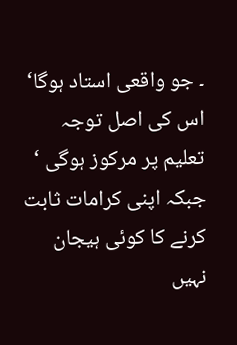۔ جو واقعی استاد ہوگا‘ اس کی اصل توجہ تعلیم پر مرکوز ہوگی ‘ جبکہ اپنی کرامات ثابت کرنے کا کوئی ہیجان نہیں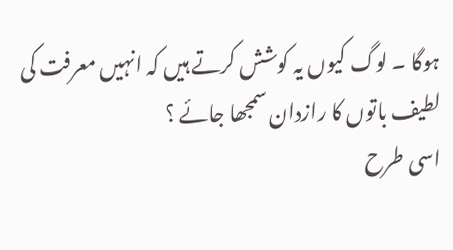ہوگا ۔ لوگ کیوں یہ کوشش کرتے ہیں کہ انہیں معرفت کی لطیف باتوں کا رازدان سمجھا جائے ؟
اسی طرح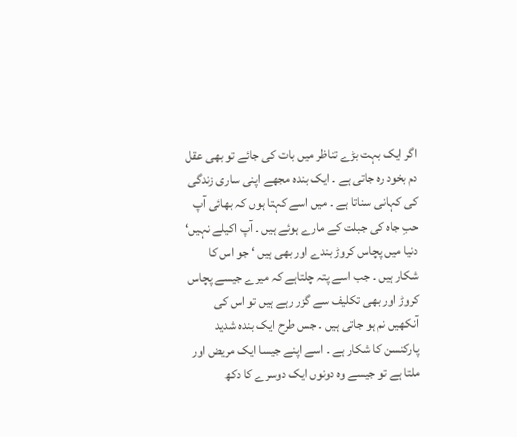اگر ایک بہت بڑے تناظر میں بات کی جائے تو بھی عقل دم بخود رہ جاتی ہے ۔ ایک بندہ مجھے اپنی ساری زندگی کی کہانی سناتا ہے ۔ میں اسے کہتا ہوں کہ بھائی آپ حبِ جاہ کی جبلت کے مارے ہوئے ہیں ۔ آپ اکیلے نہیں‘ دنیا میں پچاس کروڑ بندے اور بھی ہیں ‘ جو اس کا شکار ہیں ۔ جب اسے پتہ چلتاہے کہ میرے جیسے پچاس کروڑ اور بھی تکلیف سے گزر رہے ہیں تو اس کی آنکھیں نم ہو جاتی ہیں ۔ جس طرح ایک بندہ شدید پارکنسن کا شکار ہے ۔ اسے اپنے جیسا ایک مریض اور ملتا ہے تو جیسے وہ دونوں ایک دوسرے کا دکھ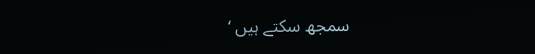سمجھ سکتے ہیں ‘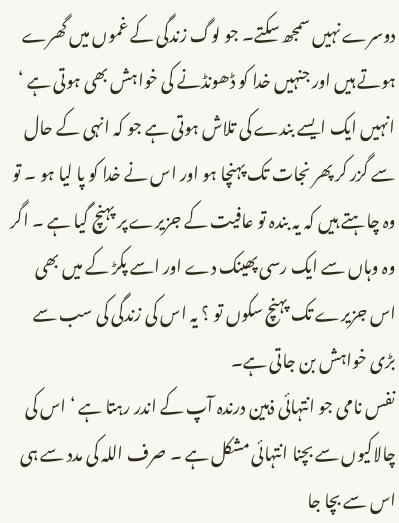دوسرے نہیں سمجھ سکتے۔ جو لوگ زندگی کے غموں میں گھرے ہوتے ہیں اور جنہیں خدا کو ڈھونڈنے کی خواہش بھی ہوتی ہے ‘ انہیں ایک ایسے بندے کی تلاش ہوتی ہے جو کہ انہی کے حال سے گزر کر پھر نجات تک پہنچا ہو اور اس نے خدا کو پا لیا ہو ۔ تو وہ چاہتے ہیں کہ یہ بندہ تو عافیت کے جزیرے پر پہنچ گیا ہے ۔ اگر وہ وہاں سے ایک رسی پھینک دے اور اسے پکڑ کے میں بھی اس جزیرے تک پہنچ سکوں تو ؟ یہ اس کی زندگی کی سب سے بڑی خواہش بن جاتی ہے۔
نفس نامی جو انتہائی ذہین درندہ آپ کے اندر رہتا ہے ‘ اس کی چالاکیوں سے بچنا انتہائی مشکل ہے ۔ صرف اللہ کی مدد سے ہی اس سے بچا جا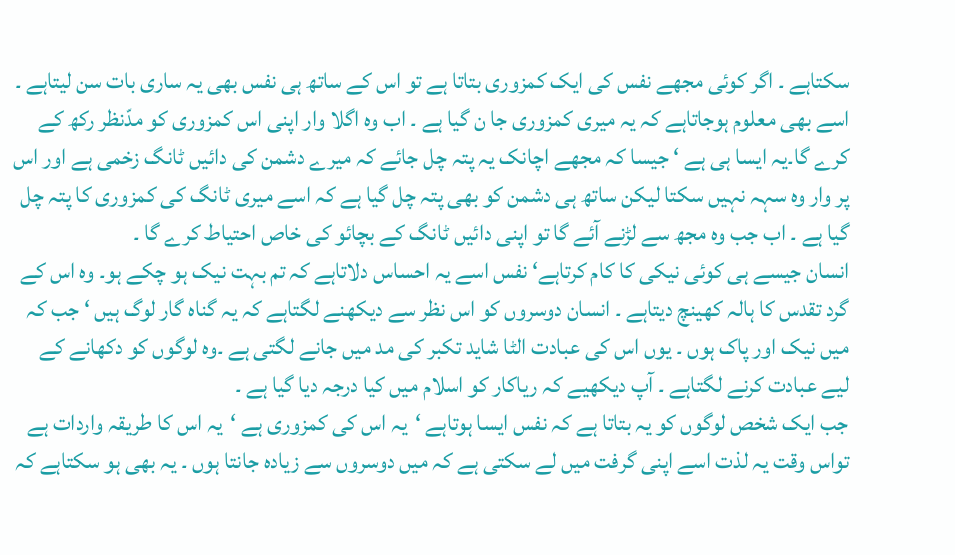سکتاہے ۔ اگر کوئی مجھے نفس کی ایک کمزوری بتاتا ہے تو اس کے ساتھ ہی نفس بھی یہ ساری بات سن لیتاہے ۔ اسے بھی معلوم ہوجاتاہے کہ یہ میری کمزوری جا ن گیا ہے ۔ اب وہ اگلا وار اپنی اس کمزوری کو مدّنظر رکھ کے کرے گا۔یہ ایسا ہی ہے ‘ جیسا کہ مجھے اچانک یہ پتہ چل جائے کہ میرے دشمن کی دائیں ٹانگ زخمی ہے اور اس پر وار وہ سہہ نہیں سکتا لیکن ساتھ ہی دشمن کو بھی پتہ چل گیا ہے کہ اسے میری ٹانگ کی کمزوری کا پتہ چل گیا ہے ۔ اب جب وہ مجھ سے لڑنے آئے گا تو اپنی دائیں ٹانگ کے بچائو کی خاص احتیاط کرے گا ۔
انسان جیسے ہی کوئی نیکی کا کام کرتاہے‘ نفس اسے یہ احساس دلاتاہے کہ تم بہت نیک ہو چکے ہو۔ وہ اس کے گرد تقدس کا ہالہ کھینچ دیتاہے ۔ انسان دوسروں کو اس نظر سے دیکھنے لگتاہے کہ یہ گناہ گار لوگ ہیں ‘ جب کہ میں نیک اور پاک ہوں ۔ یوں اس کی عبادت الٹا شاید تکبر کی مد میں جانے لگتی ہے ۔وہ لوگوں کو دکھانے کے لیے عبادت کرنے لگتاہے ۔ آپ دیکھیے کہ ریاکار کو اسلام میں کیا درجہ دیا گیا ہے ۔
جب ایک شخص لوگوں کو یہ بتاتا ہے کہ نفس ایسا ہوتاہے ‘یہ اس کی کمزوری ہے ‘یہ اس کا طریقہ واردات ہے تواس وقت یہ لذت اسے اپنی گرفت میں لے سکتی ہے کہ میں دوسروں سے زیادہ جانتا ہوں ۔ یہ بھی ہو سکتاہے کہ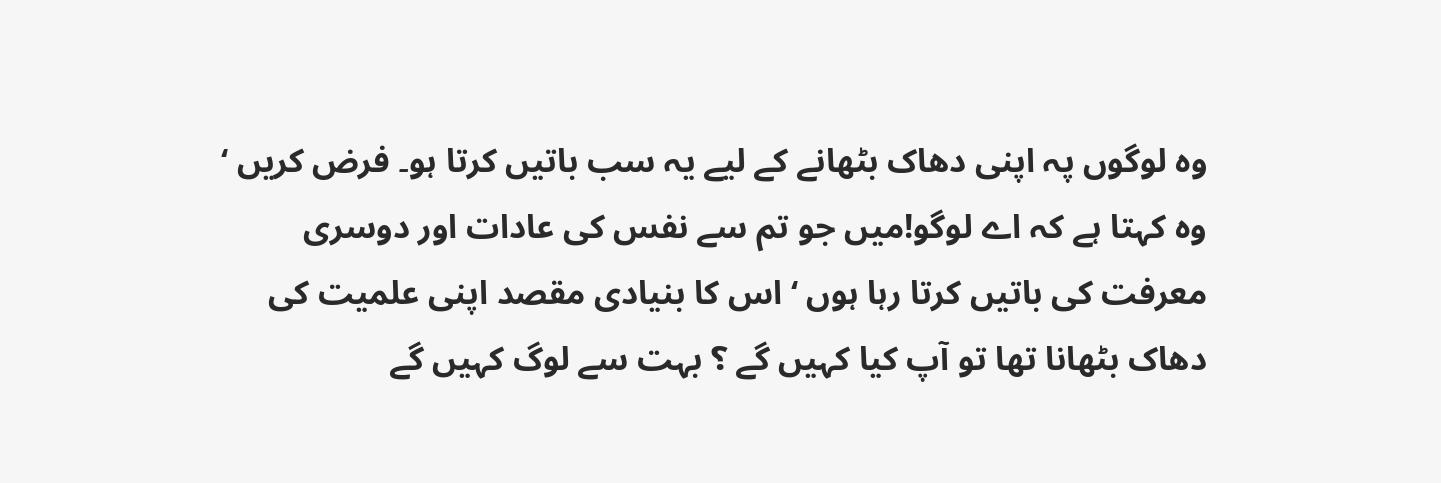وہ لوگوں پہ اپنی دھاک بٹھانے کے لیے یہ سب باتیں کرتا ہو۔ فرض کریں ‘ وہ کہتا ہے کہ اے لوگو!میں جو تم سے نفس کی عادات اور دوسری معرفت کی باتیں کرتا رہا ہوں ‘ اس کا بنیادی مقصد اپنی علمیت کی دھاک بٹھانا تھا تو آپ کیا کہیں گے ؟ بہت سے لوگ کہیں گے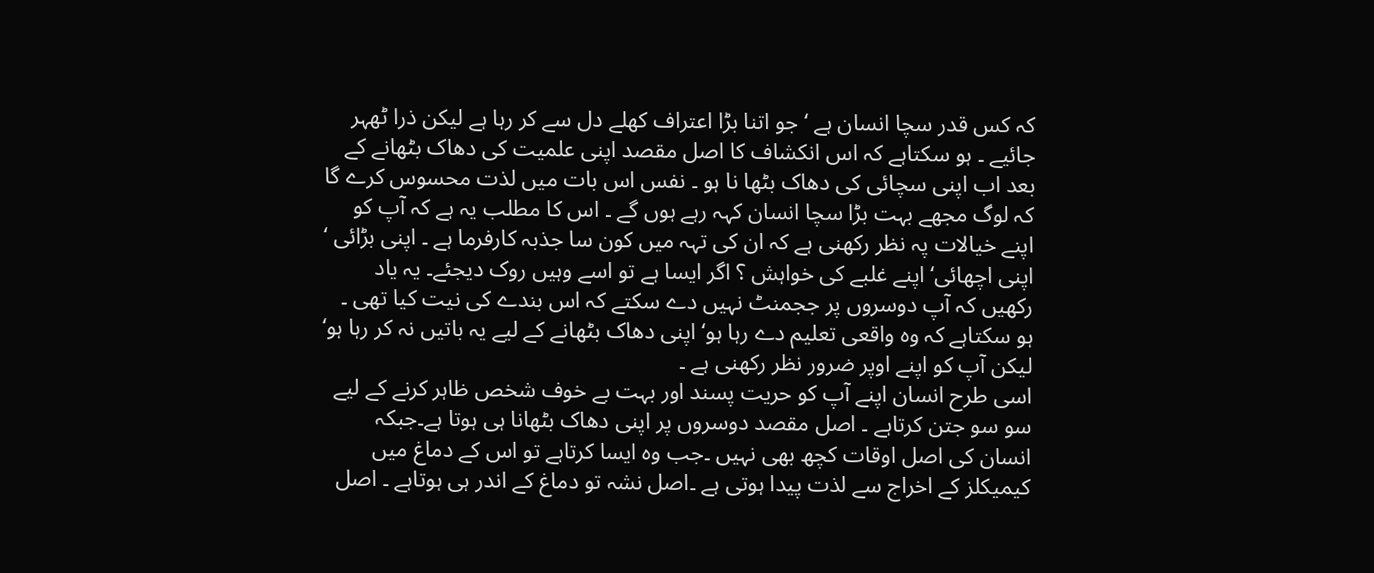کہ کس قدر سچا انسان ہے ‘ جو اتنا بڑا اعتراف کھلے دل سے کر رہا ہے لیکن ذرا ٹھہر جائیے ۔ ہو سکتاہے کہ اس انکشاف کا اصل مقصد اپنی علمیت کی دھاک بٹھانے کے بعد اب اپنی سچائی کی دھاک بٹھا نا ہو ۔ نفس اس بات میں لذت محسوس کرے گا کہ لوگ مجھے بہت بڑا سچا انسان کہہ رہے ہوں گے ۔ اس کا مطلب یہ ہے کہ آپ کو اپنے خیالات پہ نظر رکھنی ہے کہ ان کی تہہ میں کون سا جذبہ کارفرما ہے ۔ اپنی بڑائی ‘ اپنی اچھائی‘ اپنے غلبے کی خواہش ؟ اگر ایسا ہے تو اسے وہیں روک دیجئے۔ یہ یاد رکھیں کہ آپ دوسروں پر ججمنٹ نہیں دے سکتے کہ اس بندے کی نیت کیا تھی ۔ ہو سکتاہے کہ وہ واقعی تعلیم دے رہا ہو‘ اپنی دھاک بٹھانے کے لیے یہ باتیں نہ کر رہا ہو‘ لیکن آپ کو اپنے اوپر ضرور نظر رکھنی ہے ۔
اسی طرح انسان اپنے آپ کو حریت پسند اور بہت بے خوف شخص ظاہر کرنے کے لیے سو سو جتن کرتاہے ۔ اصل مقصد دوسروں پر اپنی دھاک بٹھانا ہی ہوتا ہے۔جبکہ انسان کی اصل اوقات کچھ بھی نہیں ۔جب وہ ایسا کرتاہے تو اس کے دماغ میں کیمیکلز کے اخراج سے لذت پیدا ہوتی ہے ۔اصل نشہ تو دماغ کے اندر ہی ہوتاہے ۔ اصل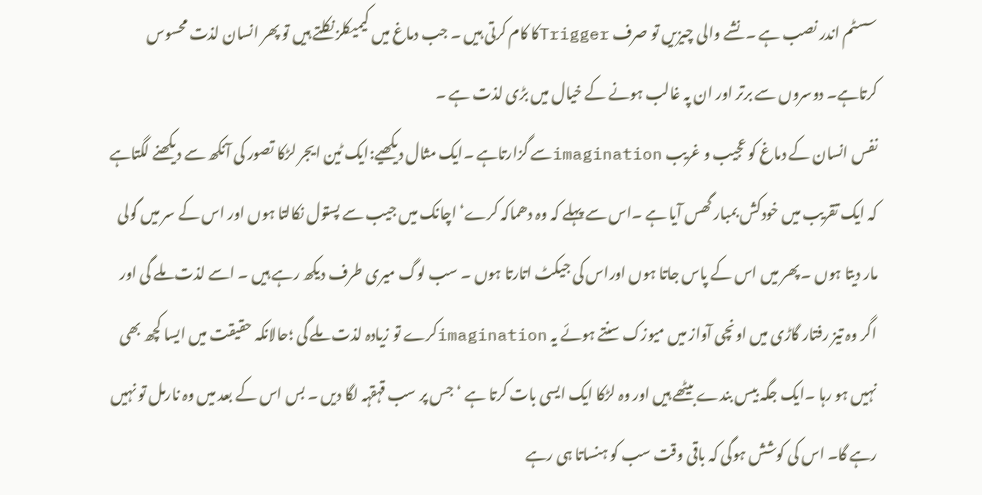سسٹم اندر نصب ہے ۔ نشے والی چیزیں تو صرف Triggerکا کام کرتی ہیں ۔ جب دماغ میں کیمیکلز نکلتے ہیں تو پھر انسان لذت محسوس کرتاہے۔ دوسروں سے برتر اور ان پہ غالب ہونے کے خیال میں بڑی لذت ہے ۔
نفس انسان کے دماغ کو عجیب و غریب imaginationسے گزارتاہے ۔ایک مثال دیکھیے:ایک ٹین ایجر لڑکا تصور کی آنکھ سے دیکھنے لگتاہے کہ ایک تقریب میں خودکش بمبار گھس آیا ہے ۔اس سے پہلے کہ وہ دھماکہ کرے‘ اچانک میں جیب سے پستول نکالتا ہوں اور اس کے سر میں گولی مار دیتا ہوں ۔ پھر میں اس کے پاس جاتا ہوں اوراس کی جیکٹ اتارتا ہوں ۔ سب لوگ میری طرف دیکھ رہے ہیں ۔ اسے لذت ملے گی اور اگر وہ تیز رفتار گاڑی میں اونچی آواز میں میوزک سنتے ہوئے یہ imaginationکرے تو زیادہ لذت ملے گی ؛حالانکہ حقیقت میں ایسا کچھ بھی نہیں ہو رہا ۔ایک جگہ بیس بندے بیٹھے ہیں اور وہ لڑکا ایک ایسی بات کرتا ہے ‘ جس پر سب قہقہہ لگا دیں ۔ بس اس کے بعد میں وہ نارمل تو نہیں رہے گا۔ اس کی کوشش ہوگی کہ باقی وقت سب کو ہنساتا ہی رہے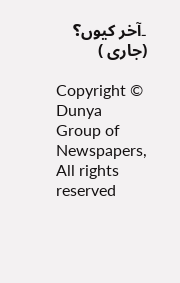۔آخر کیوں؟ (جاری )

Copyright © Dunya Group of Newspapers, All rights reserved